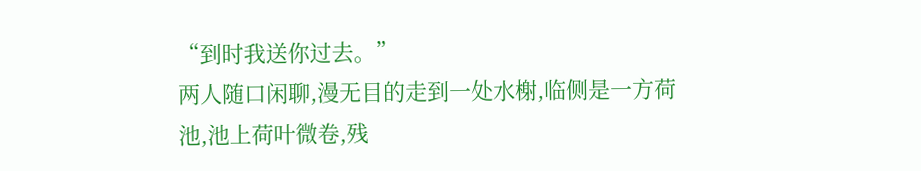“到时我送你过去。”
两人随口闲聊,漫无目的走到一处水榭,临侧是一方荷池,池上荷叶微卷,残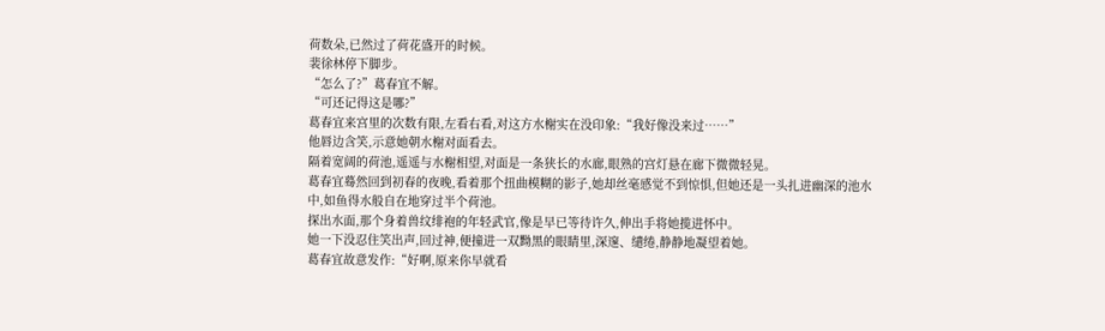荷数朵,已然过了荷花盛开的时候。
裴徐林停下脚步。
“怎么了?”葛春宜不解。
“可还记得这是哪?”
葛春宜来宫里的次数有限,左看右看,对这方水榭实在没印象:“我好像没来过……”
他唇边含笑,示意她朝水榭对面看去。
隔着宽阔的荷池,遥遥与水榭相望,对面是一条狭长的水廊,眼熟的宫灯悬在廊下微微轻晃。
葛春宜蓦然回到初春的夜晚,看着那个扭曲模糊的影子,她却丝毫感觉不到惊惧,但她还是一头扎进幽深的池水中,如鱼得水般自在地穿过半个荷池。
探出水面,那个身着兽纹绯袍的年轻武官,像是早已等待许久,伸出手将她揽进怀中。
她一下没忍住笑出声,回过神,便撞进一双黝黑的眼睛里,深邃、缱绻,静静地凝望着她。
葛春宜故意发作:“好啊,原来你早就看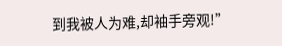到我被人为难,却袖手旁观!”